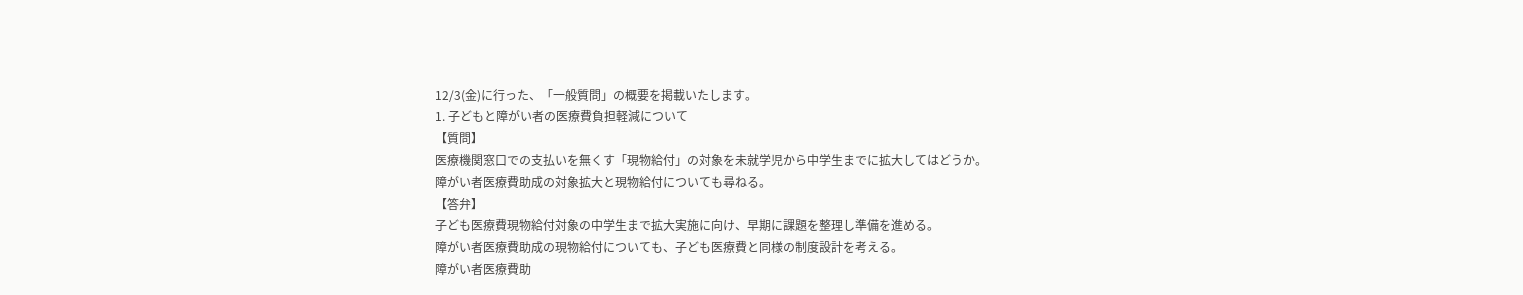12/3(金)に行った、「一般質問」の概要を掲載いたします。
1. 子どもと障がい者の医療費負担軽減について
【質問】
医療機関窓口での支払いを無くす「現物給付」の対象を未就学児から中学生までに拡大してはどうか。
障がい者医療費助成の対象拡大と現物給付についても尋ねる。
【答弁】
子ども医療費現物給付対象の中学生まで拡大実施に向け、早期に課題を整理し準備を進める。
障がい者医療費助成の現物給付についても、子ども医療費と同様の制度設計を考える。
障がい者医療費助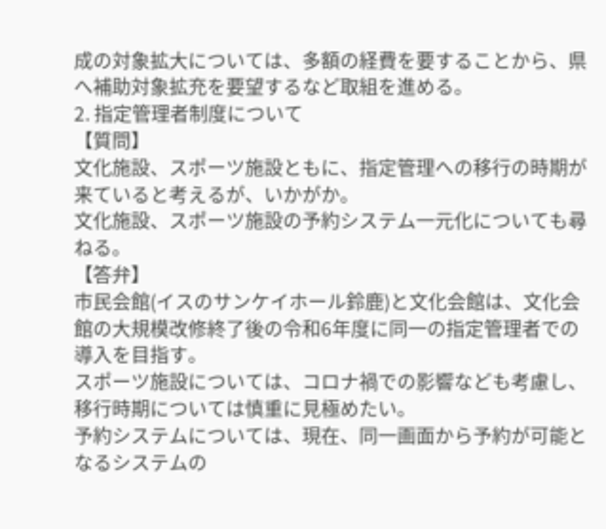成の対象拡大については、多額の経費を要することから、県へ補助対象拡充を要望するなど取組を進める。
2. 指定管理者制度について
【質問】
文化施設、スポーツ施設ともに、指定管理への移行の時期が来ていると考えるが、いかがか。
文化施設、スポーツ施設の予約システム一元化についても尋ねる。
【答弁】
市民会館(イスのサンケイホール鈴鹿)と文化会館は、文化会館の大規模改修終了後の令和6年度に同一の指定管理者での導入を目指す。
スポーツ施設については、コロナ禍での影響なども考慮し、移行時期については慎重に見極めたい。
予約システムについては、現在、同一画面から予約が可能となるシステムの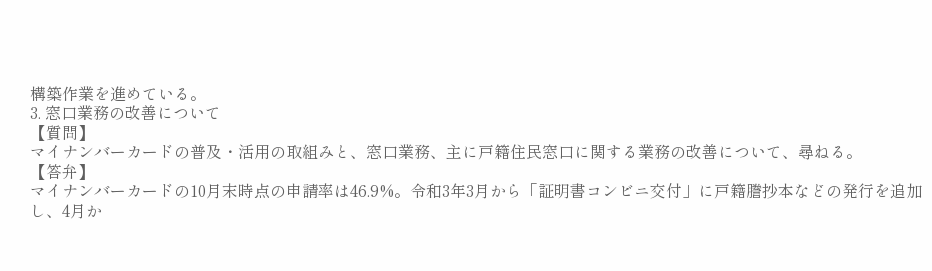構築作業を進めている。
3. 窓口業務の改善について
【質問】
マイナンバーカードの普及・活用の取組みと、窓口業務、主に戸籍住民窓口に関する業務の改善について、尋ねる。
【答弁】
マイナンバーカードの10月末時点の申請率は46.9%。令和3年3月から「証明書コンビニ交付」に戸籍謄抄本などの発行を追加し、4月か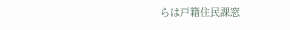らは戸籍住民課窓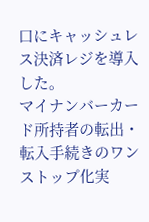口にキャッシュレス決済レジを導入した。
マイナンバーカード所持者の転出・転入手続きのワンストップ化実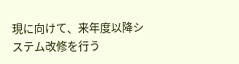現に向けて、来年度以降システム改修を行う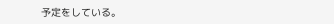予定をしている。